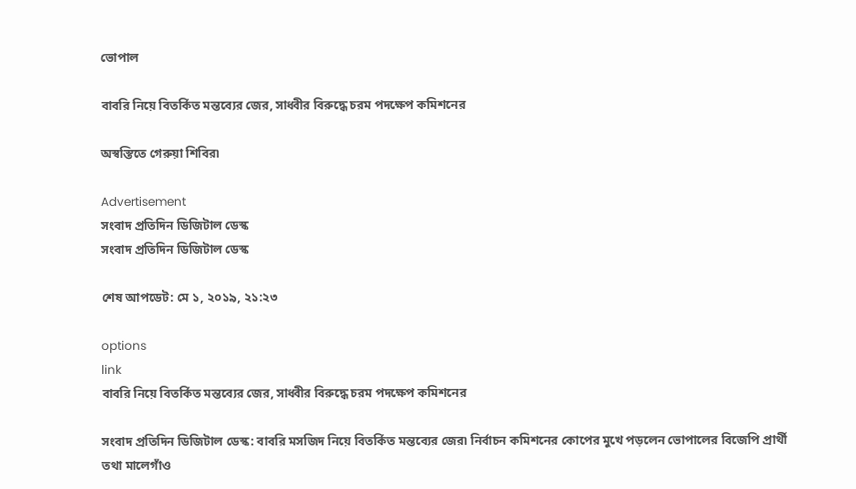ভোপাল

বাবরি নিয়ে বিতর্কিত মন্তব্যের জের, সাধ্বীর বিরুদ্ধে চরম পদক্ষেপ কমিশনের

অস্বস্তিতে গেরুয়া শিবির৷

Advertisement
সংবাদ প্রতিদিন ডিজিটাল ডেস্ক
সংবাদ প্রতিদিন ডিজিটাল ডেস্ক

শেষ আপডেট: মে ১, ২০১৯, ২১:২৩

options
link
বাবরি নিয়ে বিতর্কিত মন্তব্যের জের, সাধ্বীর বিরুদ্ধে চরম পদক্ষেপ কমিশনের

সংবাদ প্রতিদিন ডিজিটাল ডেস্ক: বাবরি মসজিদ নিয়ে বিতর্কিত মন্তব্যের জের৷ নির্বাচন কমিশনের কোপের মুখে পড়লেন ভোপালের বিজেপি প্রার্থী তথা মালেগাঁও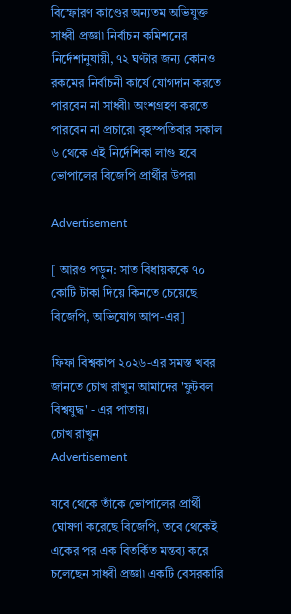বিস্ফোরণ কাণ্ডের অন্যতম অভিযুক্ত সাধ্বী প্রজ্ঞা৷ নির্বাচন কমিশনের নির্দেশানুযায়ী, ৭২ ঘণ্টার জন্য কোনও রকমের নির্বাচনী কার্যে যোগদান করতে পারবেন না সাধ্বী৷ অংশগ্রহণ করতে পারবেন না প্রচারে৷ বৃহস্পতিবার সকাল ৬ থেকে এই নির্দেশিকা লাগু হবে ভোপালের বিজেপি প্রার্থীর উপর৷

Advertisement

[ আরও পড়ুন: সাত বিধায়ককে ৭০ কোটি টাকা দিয়ে কিনতে চেয়েছে বিজেপি, অভিযোগ আপ-এর]

ফিফা বিশ্বকাপ ২০২৬-এর সমস্ত খবর জানতে চোখ রাখুন আমাদের 'ফুটবল বিশ্বযুদ্ধ' - এর পাতায়।
চোখ রাখুন
Advertisement

যবে থেকে তাঁকে ভোপালের প্রার্থী ঘোষণা করেছে বিজেপি, তবে থেকেই একের পর এক বিতর্কিত মন্তব্য করে চলেছেন সাধ্বী প্রজ্ঞা৷ একটি বেসরকারি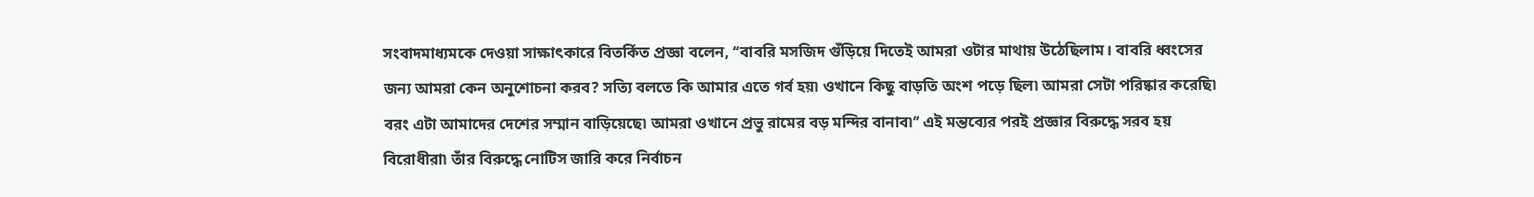সংবাদমাধ্যমকে দেওয়া সাক্ষাৎকারে বিতর্কিত প্রজ্ঞা বলেন, ‘‘বাবরি মসজিদ গুঁড়িয়ে দিতেই আমরা ওটার মাথায় উঠেছিলাম। বাবরি ধ্বংসের জন্য আমরা কেন অনুশোচনা করব? সত্যি বলতে কি আমার এতে গর্ব হয়৷ ওখানে কিছু বাড়তি অংশ পড়ে ছিল৷ আমরা সেটা পরিষ্কার করেছি৷ বরং এটা আমাদের দেশের সম্মান বাড়িয়েছে৷ আমরা ওখানে প্রভু রামের বড় মন্দির বানাব৷’’ এই মন্তব্যের পরই প্রজ্ঞার বিরুদ্ধে সরব হয় বিরোধীরা৷ তাঁর বিরুদ্ধে নোটিস জারি করে নির্বাচন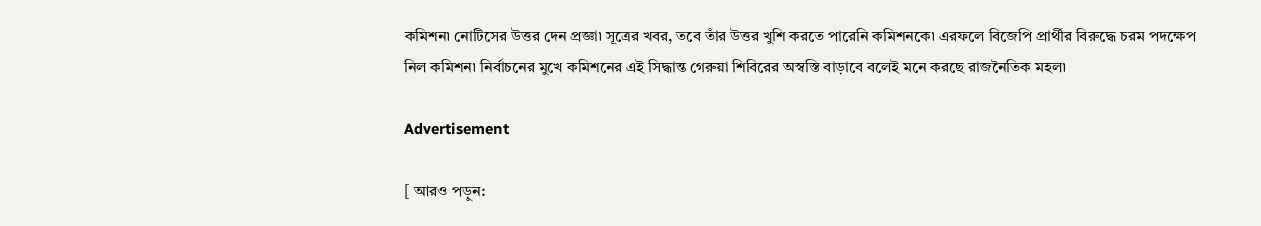কমিশন৷ নোটিসের উত্তর দেন প্রজ্ঞা৷ সূত্রের খবর, তবে তাঁর উত্তর খুশি করতে পারেনি কমিশনকে৷ এরফলে বিজেপি প্রার্থীর বিরুদ্ধে চরম পদক্ষেপ নিল কমিশন৷ নির্বাচনের মুখে কমিশনের এই সিদ্ধান্ত গেরুয়া শিবিরের অস্বস্তি বাড়াবে বলেই মনে করছে রাজনৈতিক মহল৷

Advertisement

[ আরও পড়ুন: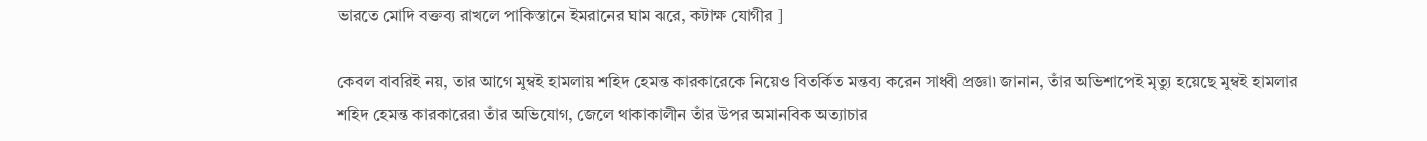ভারতে মোদি বক্তব্য রাখলে পাকিস্তানে ইমরানের ঘাম ঝরে, কটাক্ষ যোগীর ]

কেবল বাবরিই নয়, তার আগে মুম্বই হামলায় শহিদ হেমন্ত কারকারেকে নিয়েও বিতর্কিত মন্তব্য করেন সাধ্বী প্রজ্ঞা৷ জানান, তাঁর অভিশাপেই মৃত্যু হয়েছে মুম্বই হামলার শহিদ হেমন্ত কারকারের৷ তাঁর অভিযোগ, জেলে থাকাকালীন তাঁর উপর অমানবিক অত্যাচার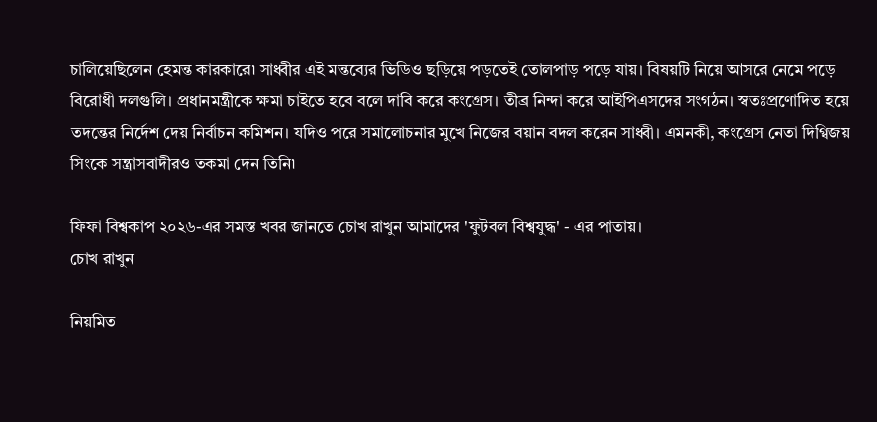চালিয়েছিলেন হেমন্ত কারকারে৷ সাধ্বীর এই মন্তব্যের ভিডিও ছড়িয়ে পড়তেই তোলপাড় পড়ে যায়। বিষয়টি নিয়ে আসরে নেমে পড়ে বিরোধী দলগুলি। প্রধানমন্ত্রীকে ক্ষমা চাইতে হবে বলে দাবি করে কংগ্রেস। তীব্র নিন্দা করে আইপিএসদের সংগঠন। স্বতঃপ্রণোদিত হয়ে তদন্তের নির্দেশ দেয় নির্বাচন কমিশন। যদিও পরে সমালোচনার মুখে নিজের বয়ান বদল করেন সাধ্বী। এমনকী, কংগ্রেস নেতা দিগ্বিজয় সিংকে সন্ত্রাসবাদীরও তকমা দেন তিনি৷

ফিফা বিশ্বকাপ ২০২৬-এর সমস্ত খবর জানতে চোখ রাখুন আমাদের 'ফুটবল বিশ্বযুদ্ধ' - এর পাতায়।
চোখ রাখুন

নিয়মিত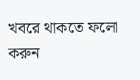খবরে থাকতে ফলো করুন